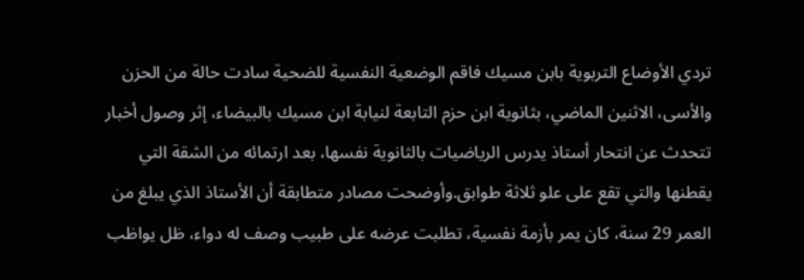تردي الأوضاع التربوية بابن مسيك فاقم الوضعية النفسية للضحية سادت حالة من الحزن والأسى، الاثنين الماضي، بثانوية ابن حزم التابعة لنيابة ابن مسيك بالبيضاء، إثر وصول أخبار تتحدث عن انتحار أستاذ يدرس الرياضيات بالثانوية نفسها، بعد ارتمائه من الشقة التي يقطنها والتي تقع على علو ثلاثة طوابق.وأوضحت مصادر متطابقة أن الأستاذ الذي يبلغ من العمر 29 سنة، كان يمر بأزمة نفسية، تطلبت عرضه على طبيب وصف له دواء، ظل يواظب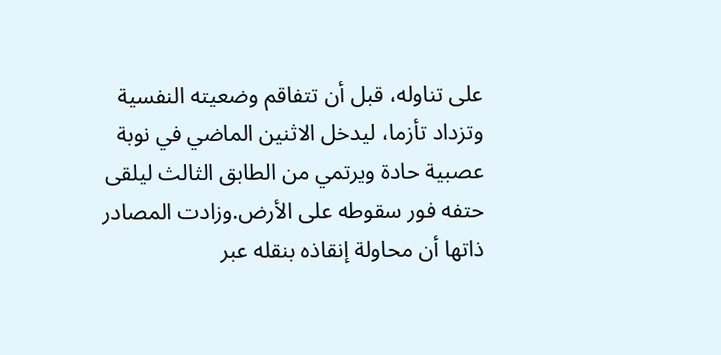على تناوله، قبل أن تتفاقم وضعيته النفسية وتزداد تأزما، ليدخل الاثنين الماضي في نوبة عصبية حادة ويرتمي من الطابق الثالث ليلقى حتفه فور سقوطه على الأرض.وزادت المصادر ذاتها أن محاولة إنقاذه بنقله عبر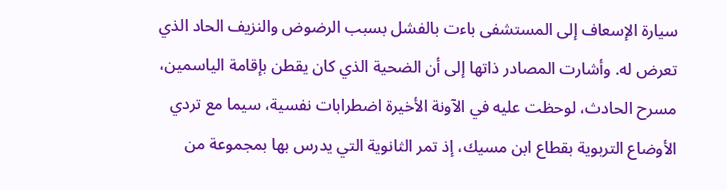سيارة الإسعاف إلى المستشفى باءت بالفشل بسبب الرضوض والنزيف الحاد الذي تعرض له. وأشارت المصادر ذاتها إلى أن الضحية الذي كان يقطن بإقامة الياسمين، مسرح الحادث، لوحظت عليه في الآونة الأخيرة اضطرابات نفسية، سيما مع تردي الأوضاع التربوية بقطاع ابن مسيك، إذ تمر الثانوية التي يدرس بها بمجموعة من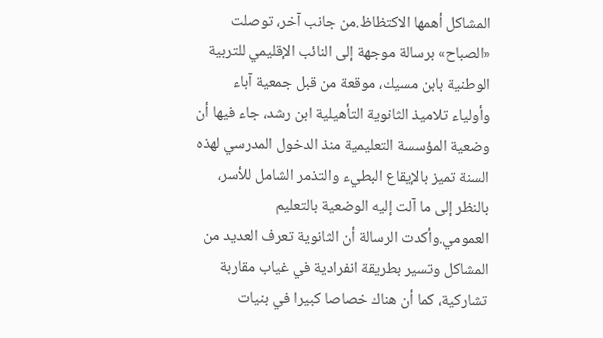المشاكل أهمها الاكتظاظ.من جانب آخر، توصلت «الصباح» برسالة موجهة إلى النائب الإقليمي للتربية الوطنية بابن مسيك، موقعة من قبل جمعية آباء وأولياء تلاميذ الثانوية التأهيلية ابن رشد، جاء فيها أن وضعية المؤسسة التعليمية منذ الدخول المدرسي لهذه السنة تميز بالإيقاع البطيء والتذمر الشامل للأسر، بالنظر إلى ما آلت إليه الوضعية بالتعليم العمومي.وأكدت الرسالة أن الثانوية تعرف العديد من المشاكل وتسير بطريقة انفرادية في غياب مقاربة تشاركية، كما أن هناك خصاصا كبيرا في بنيات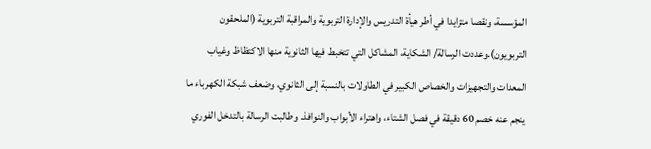المؤسسة، ونقصا متزايدا في أطر هيأة التدريس والإدارة التربوية والمراقبة التربوية (الملحقون التربويون).وعددت الرسالة/ الشكاية، المشاكل التي تتخبط فيها الثانوية منها الاكتظاظ وغياب المعدات والتجهيزات والخصاص الكبير في الطاولات بالنسبة إلى الثانوي، وضعف شبكة الكهرباء ما ينجم عنه خصم 60 دقيقة في فصل الشتاء، واهتراء الأبواب والنوافذ. وطالبت الرسالة بالتدخل الفوري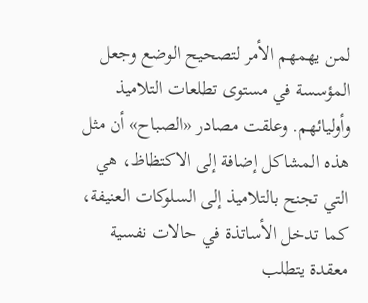لمن يهمهم الأمر لتصحيح الوضع وجعل المؤسسة في مستوى تطلعات التلاميذ وأوليائهم. وعلقت مصادر «الصباح» أن مثل هذه المشاكل إضافة إلى الاكتظاظ، هي التي تجنح بالتلاميذ إلى السلوكات العنيفة، كما تدخل الأساتذة في حالات نفسية معقدة يتطلب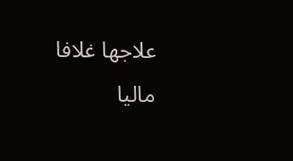علاجها غلافا ماليا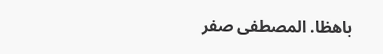باهظا. المصطفى صفر